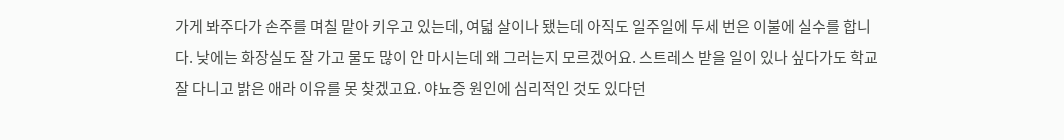가게 봐주다가 손주를 며칠 맡아 키우고 있는데, 여덟 살이나 됐는데 아직도 일주일에 두세 번은 이불에 실수를 합니다. 낮에는 화장실도 잘 가고 물도 많이 안 마시는데 왜 그러는지 모르겠어요. 스트레스 받을 일이 있나 싶다가도 학교 잘 다니고 밝은 애라 이유를 못 찾겠고요. 야뇨증 원인에 심리적인 것도 있다던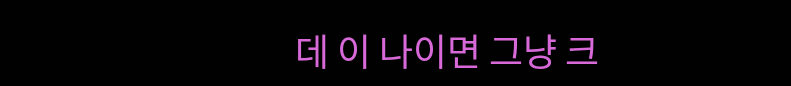데 이 나이면 그냥 크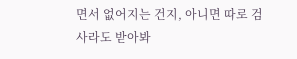면서 없어지는 건지, 아니면 따로 검사라도 받아봐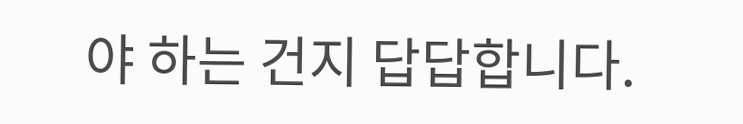야 하는 건지 답답합니다.